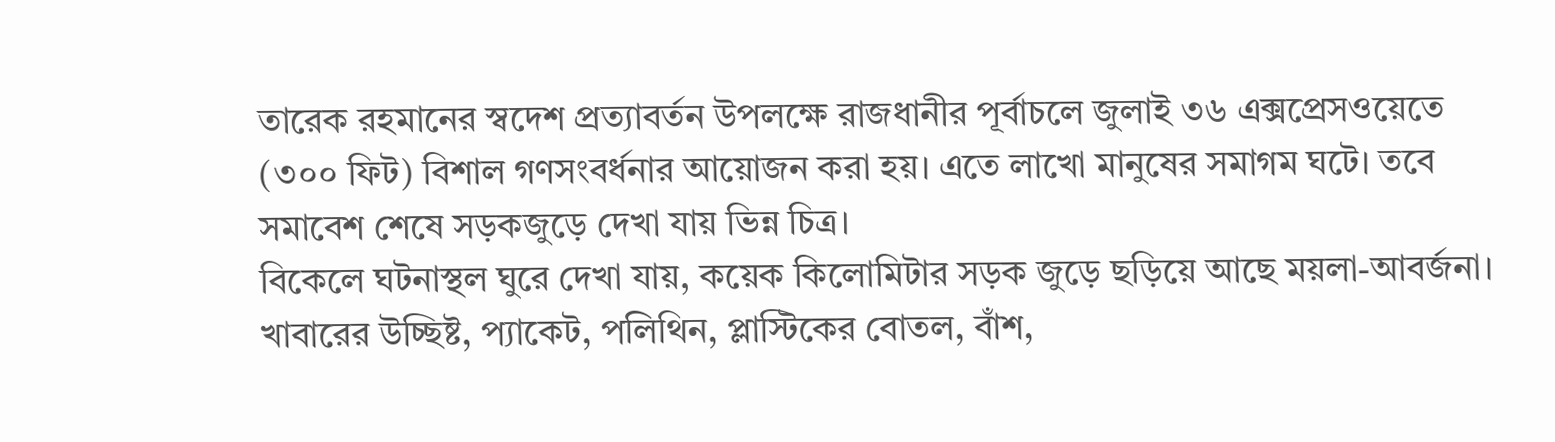তারেক রহমানের স্বদেশ প্রত্যাবর্তন উপলক্ষে রাজধানীর পূর্বাচলে জুলাই ৩৬ এক্সপ্রেসওয়েতে (৩০০ ফিট) বিশাল গণসংবর্ধনার আয়োজন করা হয়। এতে লাখো মানুষের সমাগম ঘটে। তবে সমাবেশ শেষে সড়কজুড়ে দেখা যায় ভিন্ন চিত্র।
বিকেলে ঘটনাস্থল ঘুরে দেখা যায়, কয়েক কিলোমিটার সড়ক জুড়ে ছড়িয়ে আছে ময়লা-আবর্জনা। খাবারের উচ্ছিষ্ট, প্যাকেট, পলিথিন, প্লাস্টিকের বোতল, বাঁশ,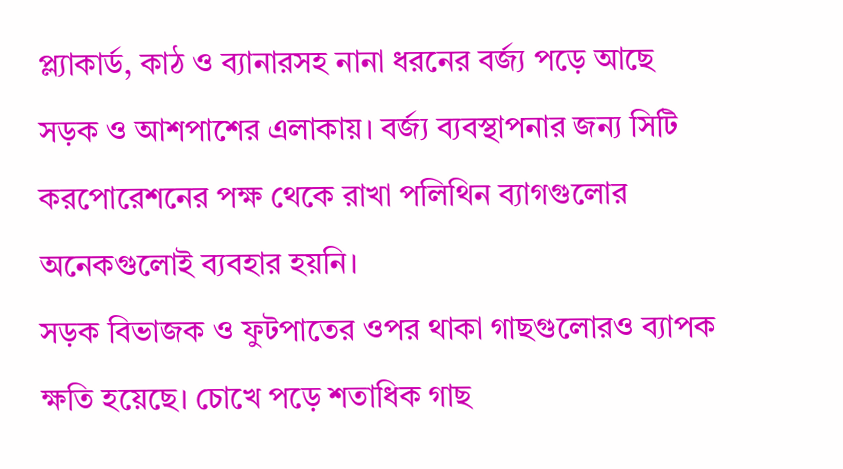প্ল্যাকার্ড, কাঠ ও ব্যানারসহ নানা ধরনের বর্জ্য পড়ে আছে সড়ক ও আশপাশের এলাকায়। বর্জ্য ব্যবস্থাপনার জন্য সিটি করপোরেশনের পক্ষ থেকে রাখা পলিথিন ব্যাগগুলোর অনেকগুলোই ব্যবহার হয়নি।
সড়ক বিভাজক ও ফুটপাতের ওপর থাকা গাছগুলোরও ব্যাপক ক্ষতি হয়েছে। চোখে পড়ে শতাধিক গাছ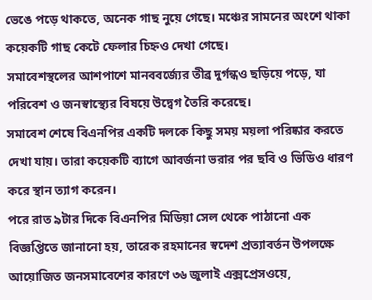ভেঙে পড়ে থাকতে, অনেক গাছ নুয়ে গেছে। মঞ্চের সামনের অংশে থাকা কয়েকটি গাছ কেটে ফেলার চিহ্নও দেখা গেছে।
সমাবেশস্থলের আশপাশে মানববর্জ্যের তীব্র দুর্গন্ধও ছড়িয়ে পড়ে, যা পরিবেশ ও জনস্বাস্থ্যের বিষয়ে উদ্বেগ তৈরি করেছে।
সমাবেশ শেষে বিএনপির একটি দলকে কিছু সময় ময়লা পরিষ্কার করতে দেখা যায়। তারা কয়েকটি ব্যাগে আবর্জনা ভরার পর ছবি ও ভিডিও ধারণ করে স্থান ত্যাগ করেন।
পরে রাত ৯টার দিকে বিএনপির মিডিয়া সেল থেকে পাঠানো এক বিজ্ঞপ্তিতে জানানো হয়, তারেক রহমানের স্বদেশ প্রত্যাবর্তন উপলক্ষে আয়োজিত জনসমাবেশের কারণে ৩৬ জুলাই এক্সপ্রেসওয়ে,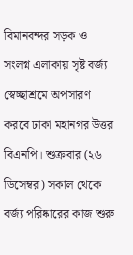বিমানবন্দর সড়ক ও সংলগ্ন এলাকায় সৃষ্ট বর্জ্য স্বেচ্ছাশ্রমে অপসারণ করবে ঢাকা মহানগর উত্তর বিএনপি। শুক্রবার (২৬ ডিসেম্বর) সকাল থেকে বর্জ্য পরিষ্কারের কাজ শুরু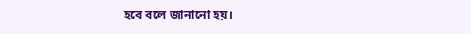হবে বলে জানানো হয়।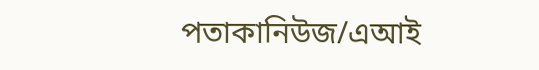পতাকানিউজ/এআই